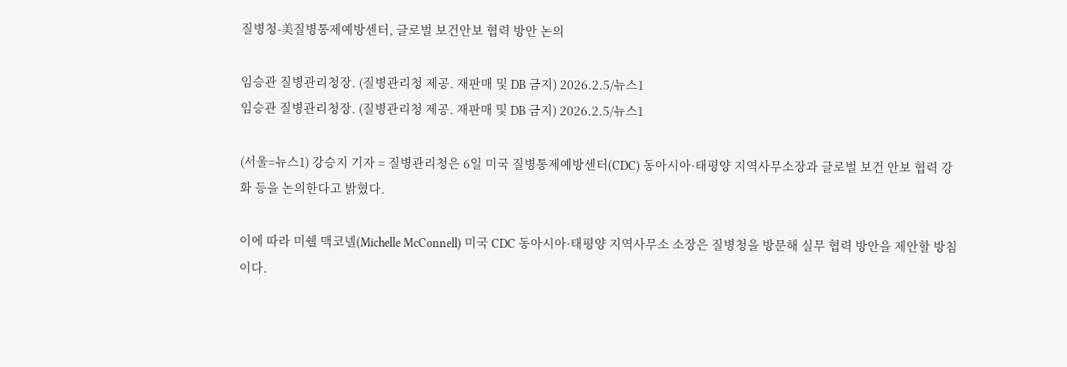질병청-美질병통제예방센터, 글로벌 보건안보 협력 방안 논의

임승관 질병관리청장. (질병관리청 제공. 재판매 및 DB 금지) 2026.2.5/뉴스1
임승관 질병관리청장. (질병관리청 제공. 재판매 및 DB 금지) 2026.2.5/뉴스1

(서울=뉴스1) 강승지 기자 = 질병관리청은 6일 미국 질병통제예방센터(CDC) 동아시아·태평양 지역사무소장과 글로벌 보건 안보 협력 강화 등을 논의한다고 밝혔다.

이에 따라 미쉘 맥코넬(Michelle McConnell) 미국 CDC 동아시아·태평양 지역사무소 소장은 질병청을 방문해 실무 협력 방안을 제안할 방침이다.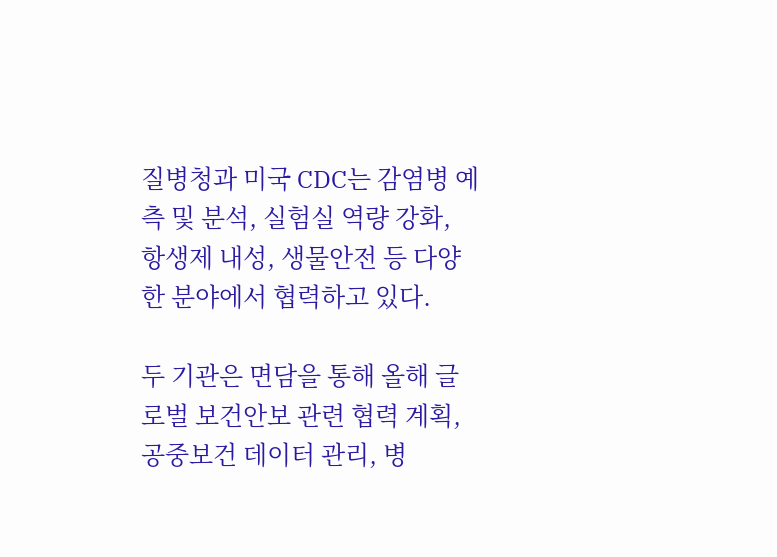질병청과 미국 CDC는 감염병 예측 및 분석, 실험실 역량 강화, 항생제 내성, 생물안전 등 다양한 분야에서 협력하고 있다.

두 기관은 면담을 통해 올해 글로벌 보건안보 관련 협력 계획, 공중보건 데이터 관리, 병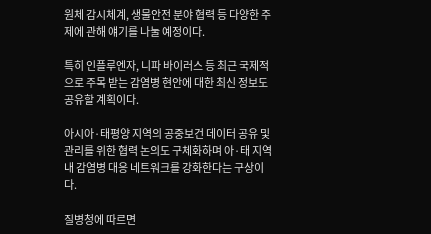원체 감시체계, 생물안전 분야 협력 등 다양한 주제에 관해 얘기를 나눌 예정이다.

특히 인플루엔자, 니파 바이러스 등 최근 국제적으로 주목 받는 감염병 현안에 대한 최신 정보도 공유할 계획이다.

아시아·태평양 지역의 공중보건 데이터 공유 및 관리를 위한 협력 논의도 구체화하며 아·태 지역 내 감염병 대응 네트워크를 강화한다는 구상이다.

질병청에 따르면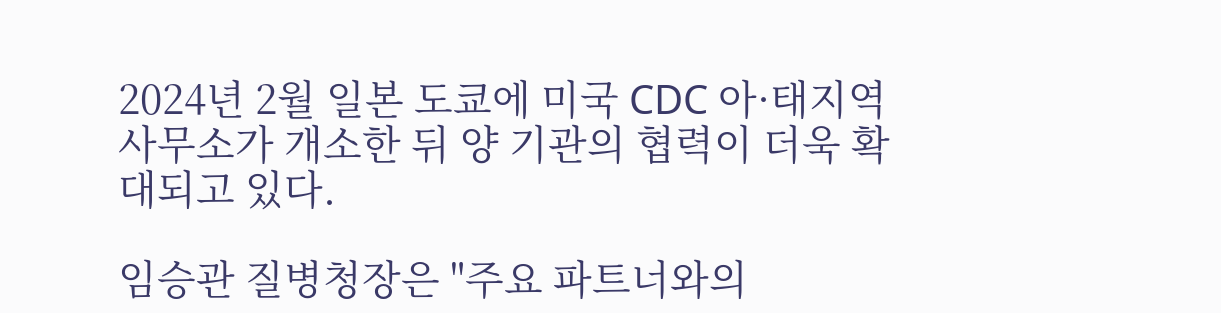2024년 2월 일본 도쿄에 미국 CDC 아·태지역사무소가 개소한 뒤 양 기관의 협력이 더욱 확대되고 있다.

임승관 질병청장은 "주요 파트너와의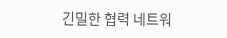긴밀한 협력 네트워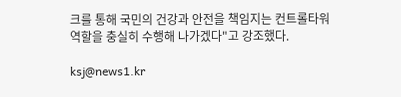크를 통해 국민의 건강과 안전을 책임지는 컨트롤타워 역할을 충실히 수행해 나가겠다"고 강조했다.

ksj@news1.kr